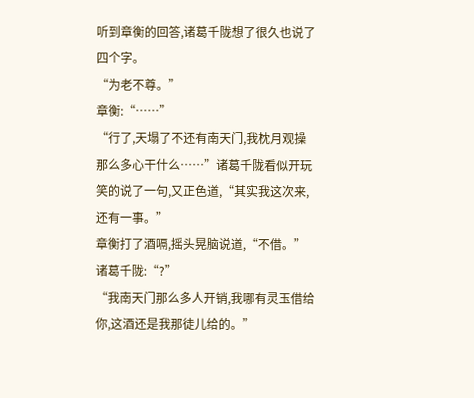听到章衡的回答,诸葛千陇想了很久也说了四个字。
“为老不尊。”
章衡:“……”
“行了,天塌了不还有南天门,我枕月观操那么多心干什么……”诸葛千陇看似开玩笑的说了一句,又正色道,“其实我这次来,还有一事。”
章衡打了酒嗝,摇头晃脑说道,“不借。”
诸葛千陇:“?”
“我南天门那么多人开销,我哪有灵玉借给你,这酒还是我那徒儿给的。”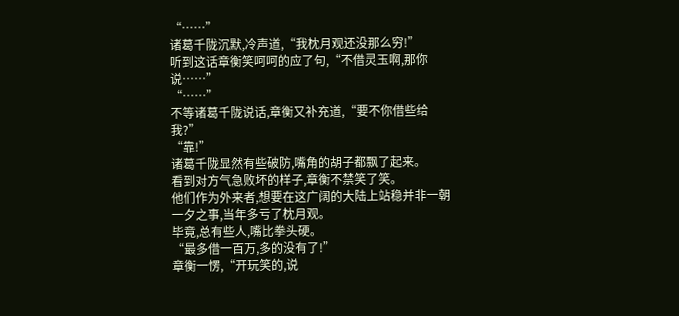“……”
诸葛千陇沉默,冷声道,“我枕月观还没那么穷!”
听到这话章衡笑呵呵的应了句,“不借灵玉啊,那你说……”
“……”
不等诸葛千陇说话,章衡又补充道,“要不你借些给我?”
“靠!”
诸葛千陇显然有些破防,嘴角的胡子都飘了起来。
看到对方气急败坏的样子,章衡不禁笑了笑。
他们作为外来者,想要在这广阔的大陆上站稳并非一朝一夕之事,当年多亏了枕月观。
毕竟,总有些人,嘴比拳头硬。
“最多借一百万,多的没有了!”
章衡一愣,“开玩笑的,说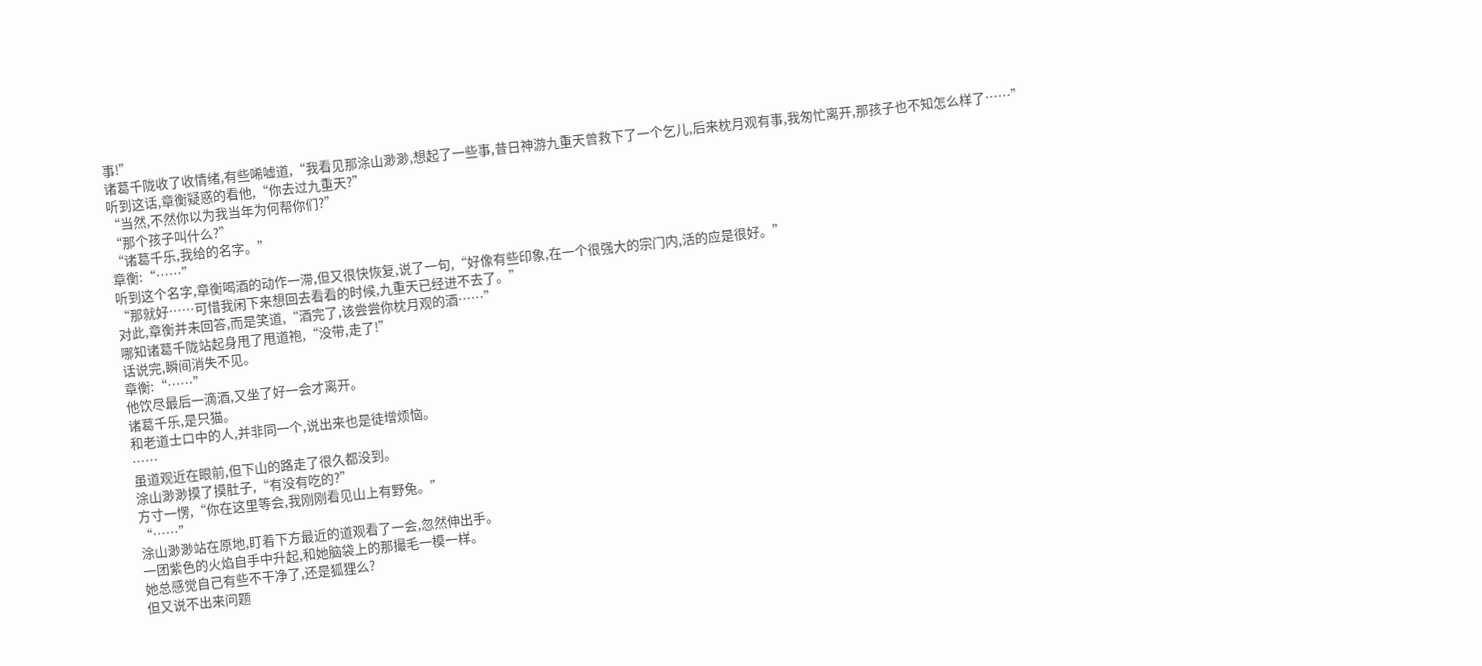事!”
诸葛千陇收了收情绪,有些唏嘘道,“我看见那涂山渺渺,想起了一些事,昔日神游九重天曾救下了一个乞儿,后来枕月观有事,我匆忙离开,那孩子也不知怎么样了……”
听到这话,章衡疑惑的看他,“你去过九重天?”
“当然,不然你以为我当年为何帮你们?”
“那个孩子叫什么?”
“诸葛千乐,我给的名字。”
章衡:“……”
听到这个名字,章衡喝酒的动作一滞,但又很快恢复,说了一句,“好像有些印象,在一个很强大的宗门内,活的应是很好。”
“那就好……可惜我闲下来想回去看看的时候,九重天已经进不去了。”
对此,章衡并未回答,而是笑道,“酒完了,该尝尝你枕月观的酒……”
哪知诸葛千陇站起身甩了甩道袍,“没带,走了!”
话说完,瞬间消失不见。
章衡:“……”
他饮尽最后一滴酒,又坐了好一会才离开。
诸葛千乐,是只猫。
和老道士口中的人,并非同一个,说出来也是徒增烦恼。
……
虽道观近在眼前,但下山的路走了很久都没到。
涂山渺渺摸了摸肚子,“有没有吃的?”
方寸一愣,“你在这里等会,我刚刚看见山上有野兔。”
“……”
涂山渺渺站在原地,盯着下方最近的道观看了一会,忽然伸出手。
一团紫色的火焰自手中升起,和她脑袋上的那撮毛一模一样。
她总感觉自己有些不干净了,还是狐狸么?
但又说不出来问题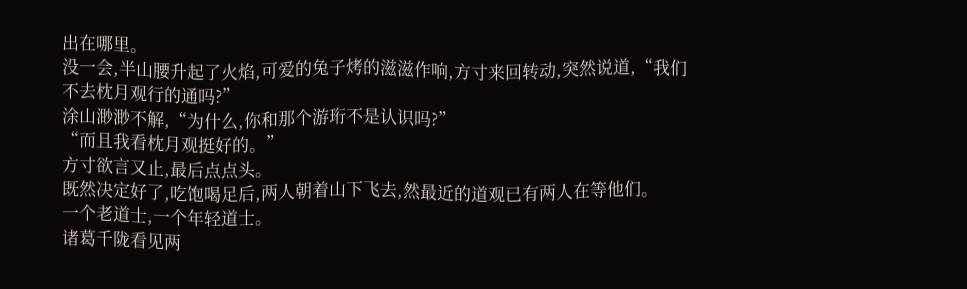出在哪里。
没一会,半山腰升起了火焰,可爱的兔子烤的滋滋作响,方寸来回转动,突然说道,“我们不去枕月观行的通吗?”
涂山渺渺不解,“为什么,你和那个游珩不是认识吗?”
“而且我看枕月观挺好的。”
方寸欲言又止,最后点点头。
既然决定好了,吃饱喝足后,两人朝着山下飞去,然最近的道观已有两人在等他们。
一个老道士,一个年轻道士。
诸葛千陇看见两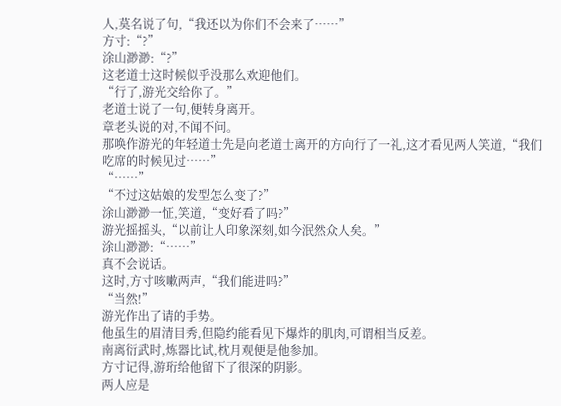人,莫名说了句,“我还以为你们不会来了……”
方寸:“?”
涂山渺渺:“?”
这老道士这时候似乎没那么欢迎他们。
“行了,游光交给你了。”
老道士说了一句,便转身离开。
章老头说的对,不闻不问。
那唤作游光的年轻道士先是向老道士离开的方向行了一礼,这才看见两人笑道,“我们吃席的时候见过……”
“……”
“不过这姑娘的发型怎么变了?”
涂山渺渺一怔,笑道,“变好看了吗?”
游光摇摇头,“以前让人印象深刻,如今泯然众人矣。”
涂山渺渺:“……”
真不会说话。
这时,方寸咳嗽两声,“我们能进吗?”
“当然!”
游光作出了请的手势。
他虽生的眉清目秀,但隐约能看见下爆炸的肌肉,可谓相当反差。
南离衍武时,炼器比试,枕月观便是他参加。
方寸记得,游珩给他留下了很深的阴影。
两人应是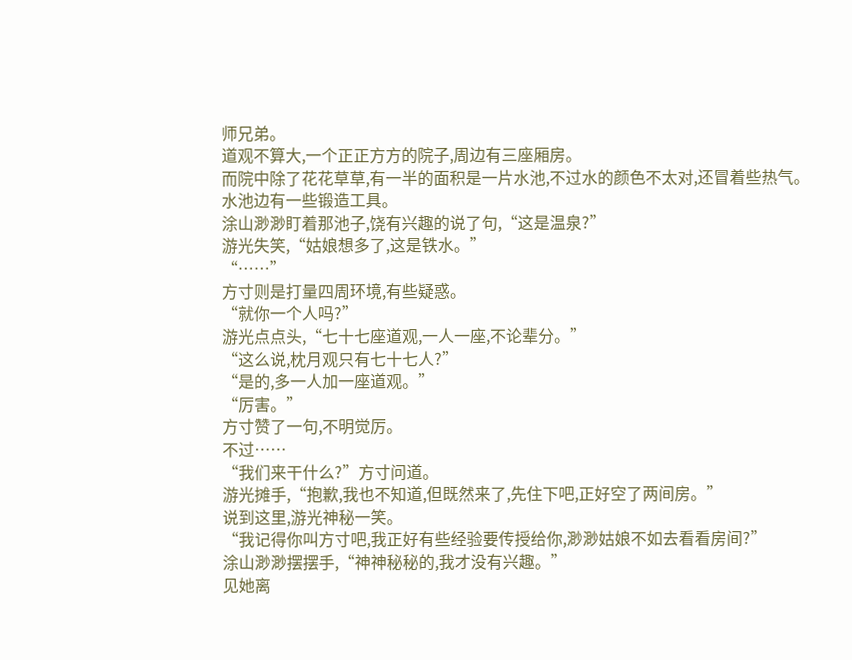师兄弟。
道观不算大,一个正正方方的院子,周边有三座厢房。
而院中除了花花草草,有一半的面积是一片水池,不过水的颜色不太对,还冒着些热气。
水池边有一些锻造工具。
涂山渺渺盯着那池子,饶有兴趣的说了句,“这是温泉?”
游光失笑,“姑娘想多了,这是铁水。”
“……”
方寸则是打量四周环境,有些疑惑。
“就你一个人吗?”
游光点点头,“七十七座道观,一人一座,不论辈分。”
“这么说,枕月观只有七十七人?”
“是的,多一人加一座道观。”
“厉害。”
方寸赞了一句,不明觉厉。
不过……
“我们来干什么?”方寸问道。
游光摊手,“抱歉,我也不知道,但既然来了,先住下吧,正好空了两间房。”
说到这里,游光神秘一笑。
“我记得你叫方寸吧,我正好有些经验要传授给你,渺渺姑娘不如去看看房间?”
涂山渺渺摆摆手,“神神秘秘的,我才没有兴趣。”
见她离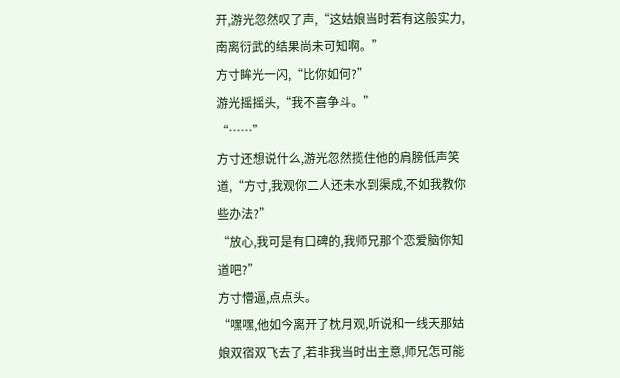开,游光忽然叹了声,“这姑娘当时若有这般实力,南离衍武的结果尚未可知啊。”
方寸眸光一闪,“比你如何?”
游光摇摇头,“我不喜争斗。”
“……”
方寸还想说什么,游光忽然揽住他的肩膀低声笑道,“方寸,我观你二人还未水到渠成,不如我教你些办法?”
“放心,我可是有口碑的,我师兄那个恋爱脑你知道吧?”
方寸懵逼,点点头。
“嘿嘿,他如今离开了枕月观,听说和一线天那姑娘双宿双飞去了,若非我当时出主意,师兄怎可能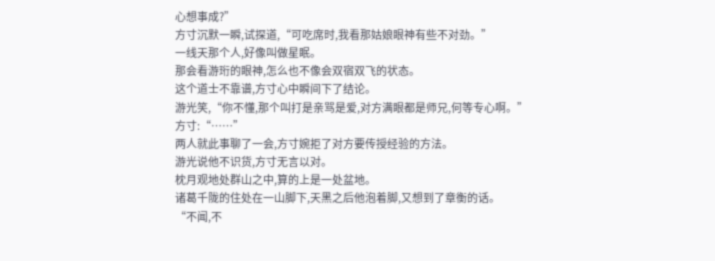心想事成?”
方寸沉默一瞬,试探道,“可吃席时,我看那姑娘眼神有些不对劲。”
一线天那个人,好像叫做星眠。
那会看游珩的眼神,怎么也不像会双宿双飞的状态。
这个道士不靠谱,方寸心中瞬间下了结论。
游光笑,“你不懂,那个叫打是亲骂是爱,对方满眼都是师兄,何等专心啊。”
方寸:“……”
两人就此事聊了一会,方寸婉拒了对方要传授经验的方法。
游光说他不识货,方寸无言以对。
枕月观地处群山之中,算的上是一处盆地。
诸葛千陇的住处在一山脚下,天黑之后他泡着脚,又想到了章衡的话。
“不闻,不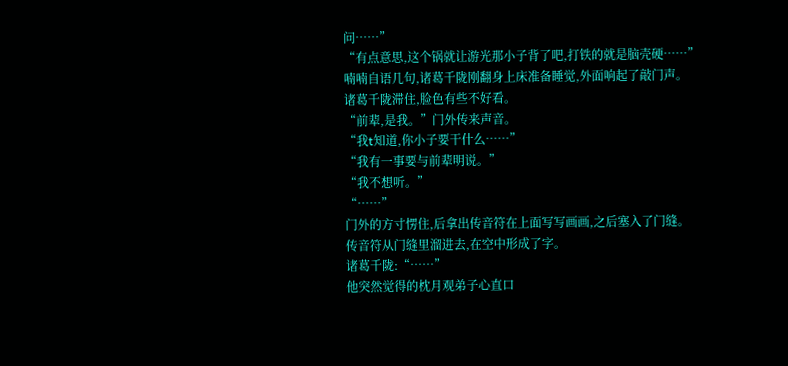问……”
“有点意思,这个锅就让游光那小子背了吧,打铁的就是脑壳硬……”
喃喃自语几句,诸葛千陇刚翻身上床准备睡觉,外面响起了敲门声。
诸葛千陇滞住,脸色有些不好看。
“前辈,是我。”门外传来声音。
“我t知道,你小子要干什么……”
“我有一事要与前辈明说。”
“我不想听。”
“……”
门外的方寸愣住,后拿出传音符在上面写写画画,之后塞入了门缝。
传音符从门缝里溜进去,在空中形成了字。
诸葛千陇:“……”
他突然觉得的枕月观弟子心直口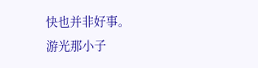快也并非好事。
游光那小子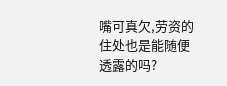嘴可真欠,劳资的住处也是能随便透露的吗?